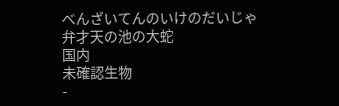べんざいてんのいけのだいじゃ
弁才天の池の大蛇
国内
未確認生物
-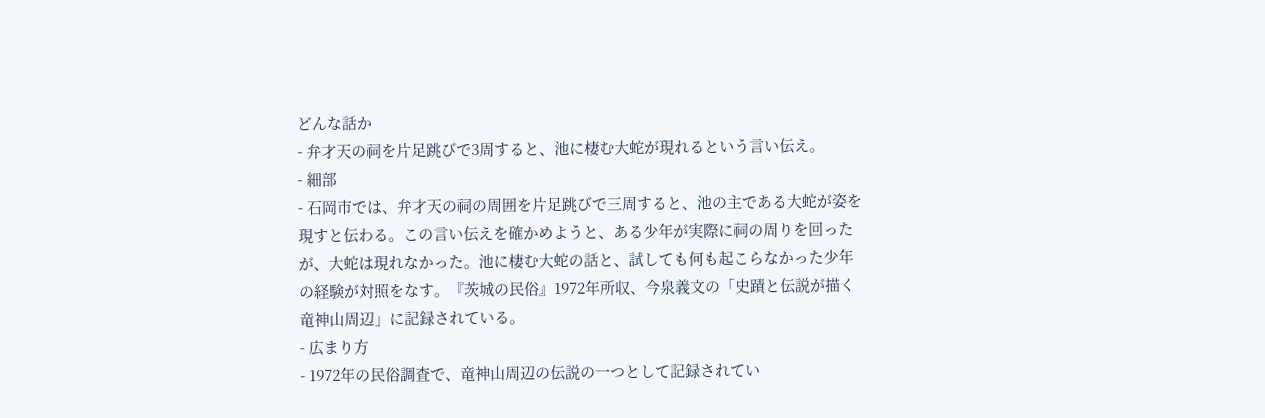どんな話か
- 弁才天の祠を片足跳びで3周すると、池に棲む大蛇が現れるという言い伝え。
- 細部
- 石岡市では、弁才天の祠の周囲を片足跳びで三周すると、池の主である大蛇が姿を現すと伝わる。この言い伝えを確かめようと、ある少年が実際に祠の周りを回ったが、大蛇は現れなかった。池に棲む大蛇の話と、試しても何も起こらなかった少年の経験が対照をなす。『茨城の民俗』1972年所収、今泉義文の「史蹟と伝説が描く竜神山周辺」に記録されている。
- 広まり方
- 1972年の民俗調査で、竜神山周辺の伝説の一つとして記録されてい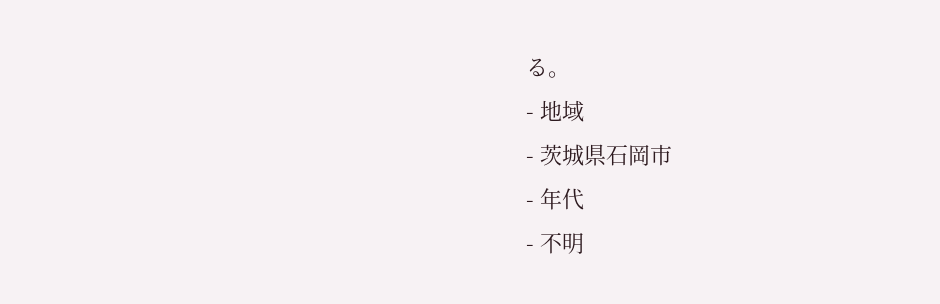る。
- 地域
- 茨城県石岡市
- 年代
- 不明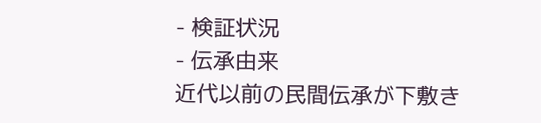- 検証状況
- 伝承由来
近代以前の民間伝承が下敷き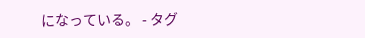になっている。 - タグ